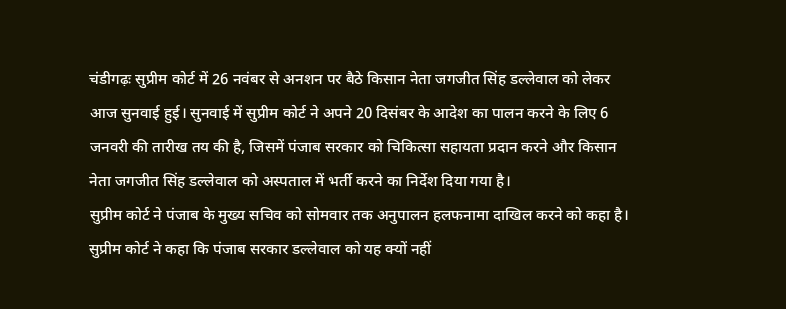चंडीगढ़ः सुप्रीम कोर्ट में 26 नवंबर से अनशन पर बैठे किसान नेता जगजीत सिंह डल्लेवाल को लेकर आज सुनवाई हुई। सुनवाई में सुप्रीम कोर्ट ने अपने 20 दिसंबर के आदेश का पालन करने के लिए 6 जनवरी की तारीख तय की है, जिसमें पंजाब सरकार को चिकित्सा सहायता प्रदान करने और किसान नेता जगजीत सिंह डल्लेवाल को अस्पताल में भर्ती करने का निर्देश दिया गया है।
सुप्रीम कोर्ट ने पंजाब के मुख्य सचिव को सोमवार तक अनुपालन हलफनामा दाखिल करने को कहा है। सुप्रीम कोर्ट ने कहा कि पंजाब सरकार डल्लेवाल को यह क्यों नहीं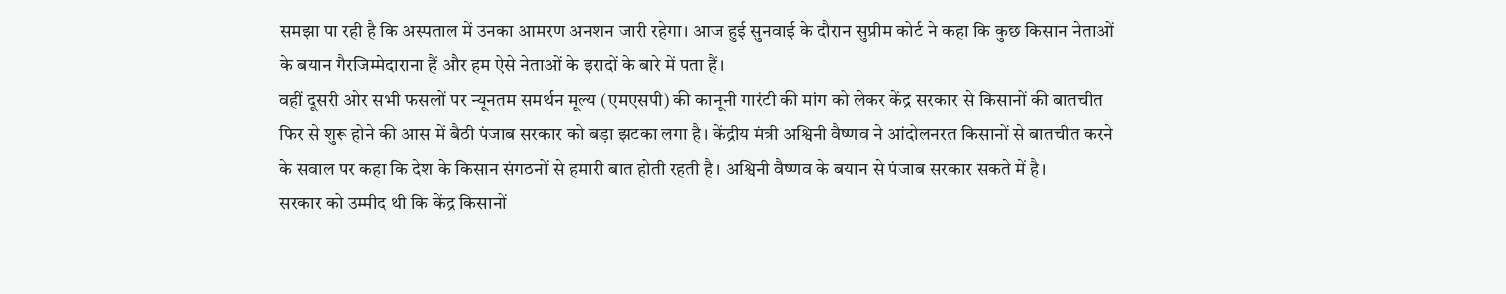समझा पा रही है कि अस्पताल में उनका आमरण अनशन जारी रहेगा। आज हुई सुनवाई के दौरान सुप्रीम कोर्ट ने कहा कि कुछ किसान नेताओं के बयान गैरजिम्मेदाराना हैं और हम ऐसे नेताओं के इरादों के बारे में पता हैं।
वहीं दूसरी ओर सभी फसलों पर न्यूनतम समर्थन मूल्य (एमएसपी) की कानूनी गारंटी की मांग को लेकर केंद्र सरकार से किसानों की बातचीत फिर से शुरू होने की आस में बैठी पंजाब सरकार को बड़ा झटका लगा है। केंद्रीय मंत्री अश्विनी वैष्णव ने आंदोलनरत किसानों से बातचीत करने के सवाल पर कहा कि देश के किसान संगठनों से हमारी बात होती रहती है। अश्विनी वैष्णव के बयान से पंजाब सरकार सकते में है।
सरकार को उम्मीद थी कि केंद्र किसानों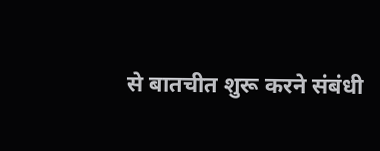से बातचीत शुरू करने संबंधी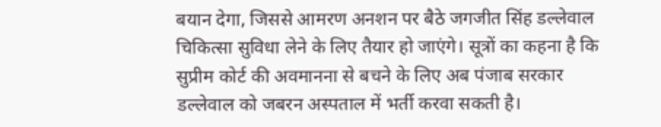बयान देगा, जिससे आमरण अनशन पर बैठे जगजीत सिंह डल्लेवाल चिकित्सा सुविधा लेने के लिए तैयार हो जाएंगे। सूत्रों का कहना है कि सुप्रीम कोर्ट की अवमानना से बचने के लिए अब पंजाब सरकार डल्लेवाल को जबरन अस्पताल में भर्ती करवा सकती है।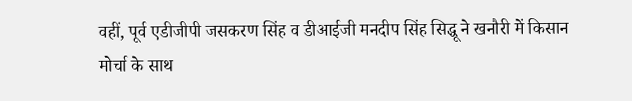वहीं, पूर्व एडीजीपी जसकरण सिंह व डीआईजी मनदीप सिंह सिद्धू ने खनौरी में किसान मोर्चा के साथ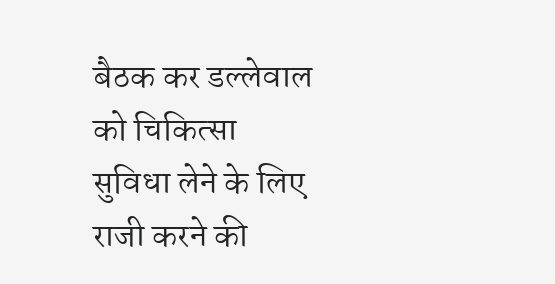बैठक कर डल्लेवाल को चिकित्सा सुविधा लेने के लिए राजी करने की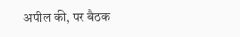अपील की, पर बैठक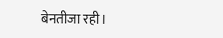बेनतीजा रही।